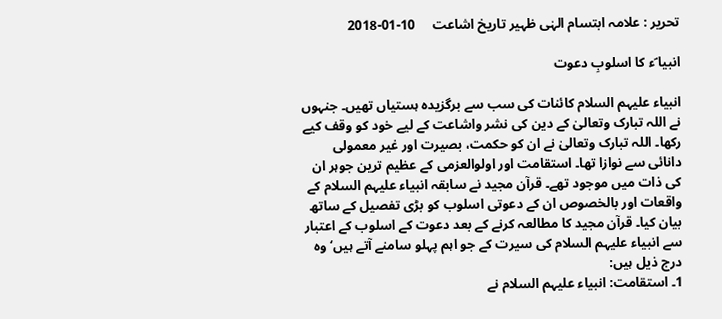تحریر : علامہ ابتسام الہٰی ظہیر تاریخ اشاعت     10-01-2018

انبیا ؑء کا اسلوبِ دعوت

انبیاء علیہم السلام کائنات کی سب سے برگزیدہ ہستیاں تھیں۔ جنہوں نے اللہ تبارک وتعالیٰ کے دین کی نشر واشاعت کے لیے خود کو وقف کیے رکھا۔ اللہ تبارک وتعالیٰ نے ان کو حکمت، بصیرت اور غیر معمولی دانائی سے نوازا تھا۔ استقامت اور اولوالعزمی کے عظیم ترین جوہر ان کی ذات میں موجود تھے۔ قرآن مجید نے سابقہ انبیاء علیہم السلام کے واقعات اور بالخصوص ان کے دعوتی اسلوب کو بڑی تفصیل کے ساتھ بیان کیا۔ قرآن مجید کا مطالعہ کرنے کے بعد دعوت کے اسلوب کے اعتبار سے انبیاء علیہم السلام کی سیرت کے جو اہم پہلو سامنے آتے ہیں‘ وہ درج ذیل ہیں:
1۔ استقامت: انبیاء علیہم السلام نے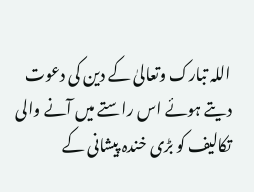اللہ تبارک وتعالیٰ کے دین کی دعوت دیتے ہوئے اس راستے میں آنے والی تکالیف کو بڑی خندہ پیشانی کے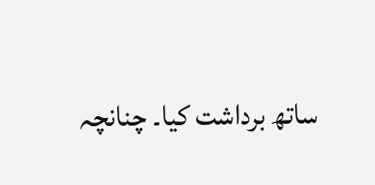ساتھ برداشت کیا۔ چنانچہ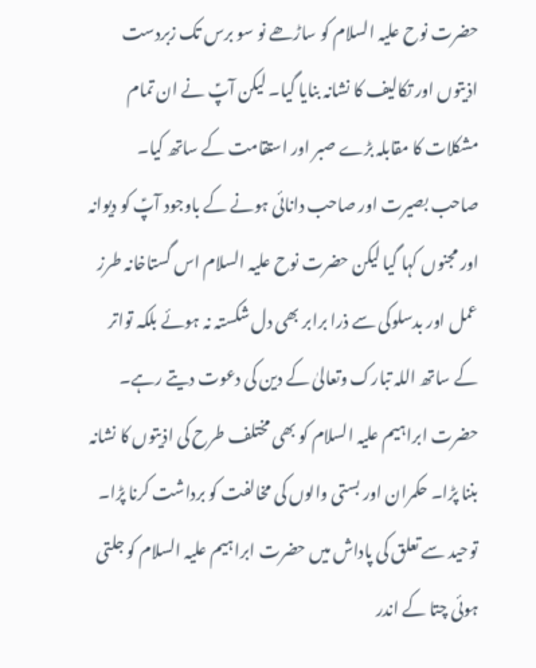حضرت نوح علیہ السلام کو ساڑھے نو سو برس تک زبردست اذیتوں اور تکالیف کا نشانہ بنایا گیا۔ لیکن آپؑ نے ان تمام مشکلات کا مقابلہ بڑے صبر اور استقامت کے ساتھ کیا۔ صاحب بصیرت اور صاحب دانائی ہونے کے باوجود آپؑ کو دیوانہ اور مجنوں کہا گیا لیکن حضرت نوح علیہ السلام اس گستاخانہ طرز عمل اور بدسلوکی سے ذرا برابر بھی دل شکستہ نہ ہوئے بلکہ تواتر کے ساتھ اللہ تبارک وتعالیٰ کے دین کی دعوت دیتے رہے۔ حضرت ابراہیم علیہ السلام کو بھی مختلف طرح کی اذیتوں کا نشانہ بننا پڑا۔ حکمران اور بستی والوں کی مخالفت کو برداشت کرنا پڑا۔ توحید سے تعلق کی پاداش میں حضرت ابراہیم علیہ السلام کو جلتی ہوئی چتا کے اندر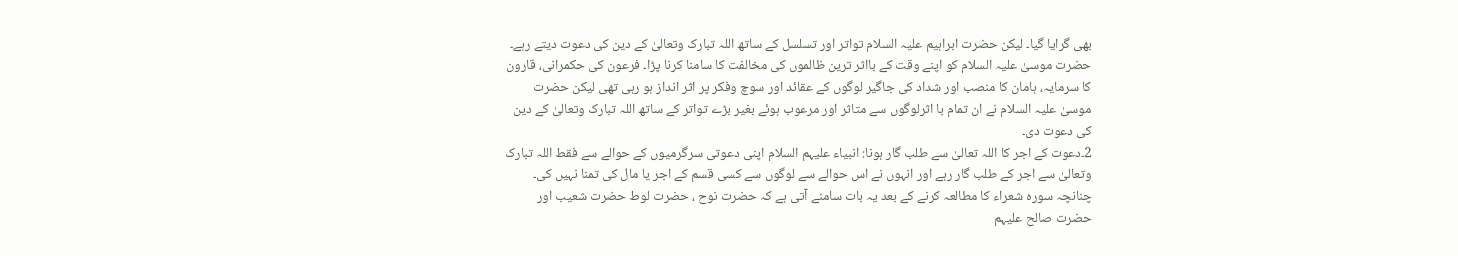بھی گرایا گیا۔ لیکن حضرت ابراہیم علیہ السلام تواتر اور تسلسل کے ساتھ اللہ تبارک وتعالیٰ کے دین کی دعوت دیتے رہے۔ حضرت موسیٰ علیہ السلام کو اپنے وقت کے بااثر ترین ظالموں کی مخالفت کا سامنا کرنا پڑا۔ فرعون کی حکمرانی، قارون کا سرمایہ، ہامان کا منصب اور شداد کی جاگیر لوگوں کے عقائد اور سوچ وفکر پر اثر انداز ہو رہی تھی لیکن حضرت موسیٰ علیہ السلام نے ان تمام با اثرلوگوں سے متاثر اور مرعوب ہوئے بغیر بڑے تواتر کے ساتھ اللہ تبارک وتعالیٰ کے دین کی دعوت دی۔
2۔دعوت کے اجر کا اللہ تعالیٰ سے طلب گار ہونا: انبیاء علیہم السلام اپنی دعوتی سرگرمیوں کے حوالے سے فقط اللہ تبارک وتعالیٰ سے اجر کے طلب گار رہے اور انہوں نے اس حوالے سے لوگوں سے کسی قسم کے اجر یا مال کی تمنا نہیں کی۔ چنانچہ سورہ شعراء کا مطالعہ کرنے کے بعد یہ بات سامنے آتی ہے کہ حضرت نوح ، حضرت لوط حضرت شعیب اور حضرت صالح علیہم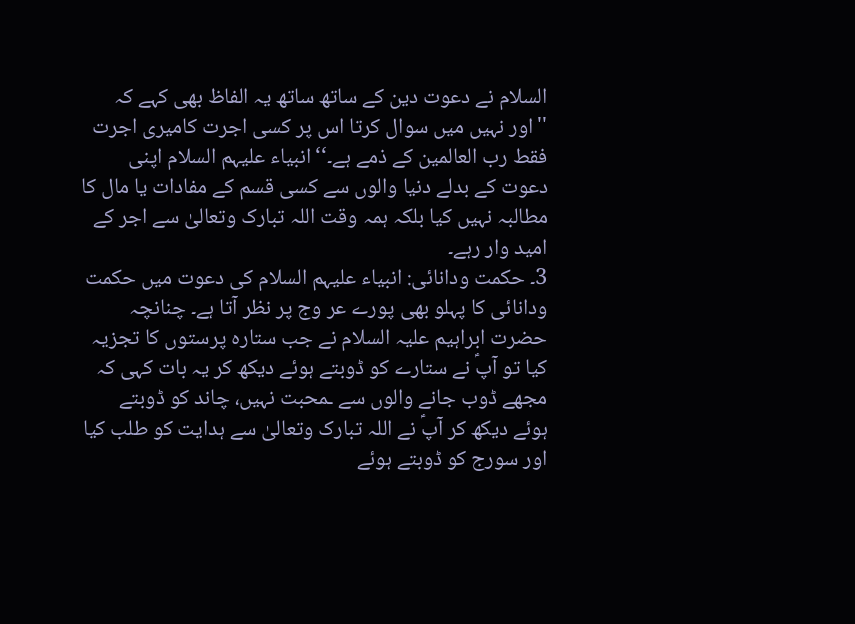السلام نے دعوت دین کے ساتھ ساتھ یہ الفاظ بھی کہے کہ ''اور نہیں میں سوال کرتا اس پر کسی اجرت کامیری اجرت فقط رب العالمین کے ذمے ہے۔‘‘انبیاء علیہم السلام اپنی دعوت کے بدلے دنیا والوں سے کسی قسم کے مفادات یا مال کا مطالبہ نہیں کیا بلکہ ہمہ وقت اللہ تبارک وتعالیٰ سے اجر کے امید وار رہے۔
3۔ حکمت ودانائی: انبیاء علیہم السلام کی دعوت میں حکمت ودانائی کا پہلو بھی پورے عر وج پر نظر آتا ہے۔ چنانچہ حضرت ابراہیم علیہ السلام نے جب ستارہ پرستوں کا تجزیہ کیا تو آپؑ نے ستارے کو ڈوبتے ہوئے دیکھ کر یہ بات کہی کہ مجھے ڈوب جانے والوں سے ـمحبت نہیں، چاند کو ڈوبتے ہوئے دیکھ کر آپؑ نے اللہ تبارک وتعالیٰ سے ہدایت کو طلب کیا اور سورج کو ڈوبتے ہوئے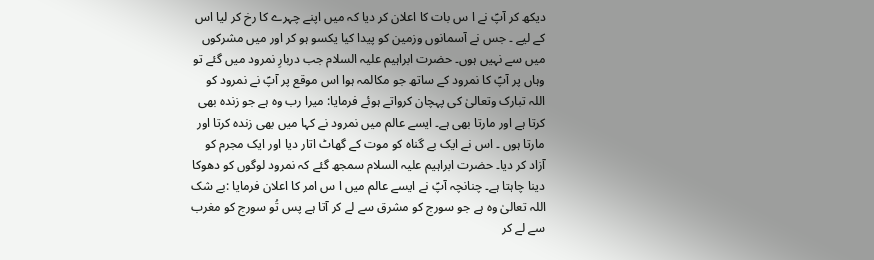دیکھ کر آپؑ نے ا س بات کا اعلان کر دیا کہ میں اپنے چہرے کا رخ کر لیا اس کے لیے ۔ جس نے آسمانوں وزمین کو پیدا کیا یکسو ہو کر اور میں مشرکوں میں سے نہیں ہوں۔ حضرت ابراہیم علیہ السلام جب دربارِ نمرود میں گئے تو وہاں پر آپؑ کا نمرود کے ساتھ جو مکالمہ ہوا اس موقع پر آپؑ نے نمرود کو اللہ تبارک وتعالیٰ کی پہچان کرواتے ہوئے فرمایا: میرا رب وہ ہے جو زندہ بھی کرتا ہے اور مارتا بھی ہے۔ ایسے عالم میں نمرود نے کہا میں بھی زندہ کرتا اور مارتا ہوں ۔ اس نے ایک بے گناہ کو موت کے گھاٹ اتار دیا اور ایک مجرم کو آزاد کر دیا۔ حضرت ابراہیم علیہ السلام سمجھ گئے کہ نمرود لوگوں کو دھوکا دینا چاہتا ہے۔ چنانچہ آپؑ نے ایسے عالم میں ا س امر کا اعلان فرمایا :بے شک اللہ تعالیٰ وہ ہے جو سورج کو مشرق سے لے کر آتا ہے پس تُو سورج کو مغرب سے لے کر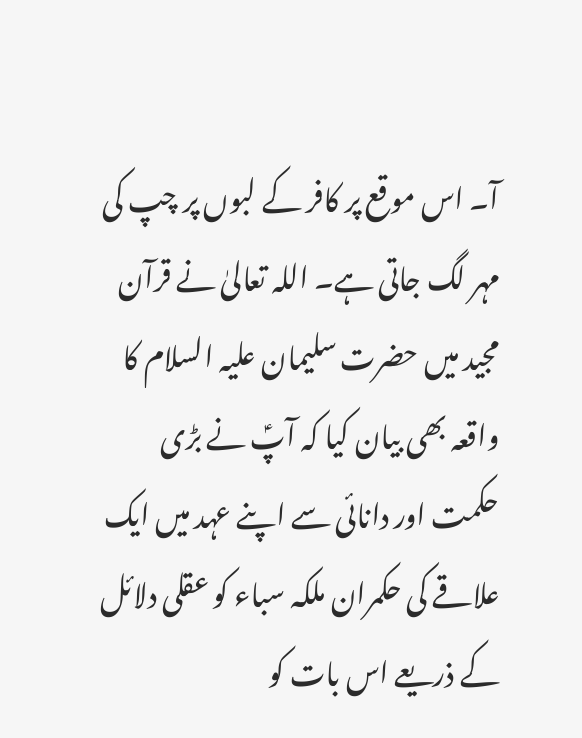آ۔ اس موقع پر کافر کے لبوں پر چپ کی مہر لگ جاتی ہے۔ اللہ تعالیٰ نے قرآن مجید میں حضرت سلیمان علیہ السلام کا واقعہ بھی بیان کیا کہ آپؑ نے بڑی حکمت اور دانائی سے اپنے عہد میں ایک علاقے کی حکمران ملکہ سباء کو عقلی دلائل کے ذریعے اس بات کو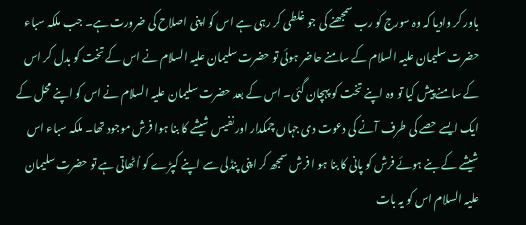باور کر وادیا کہ وہ سورج کو رب سمجھنے کی جو غلطی کر رہی ہے اس کو اپنی اصلاح کی ضرورت ہے۔ جب ملکہ سباء حضرت سلیمان علیہ السلام کے سامنے حاضر ہوئی تو حضرت سلیمان علیہ السلام نے اس کے تخت کو بدل کر اس کے سامنے پیش کیا تو وہ اپنے تخت کو پہچان گئی۔ اس کے بعد حضرت سلیمان علیہ السلام نے اس کو اپنے محل کے ایک ایسے حصے کی طرف آنے کی دعوت دی جہاں چمکدار اور نفیس شیشے کا بنا ہوا فرش موجود تھا۔ ملکہ سباء اس شیشے کے بنے ہوئے فرش کو پانی کا بنا ہو ا فرش سمجھ کر اپنی پنڈلی سے اپنے کپڑے کو اُٹھاتی ہے تو حضرت سلیمان علیہ السلام اس کو یہ بات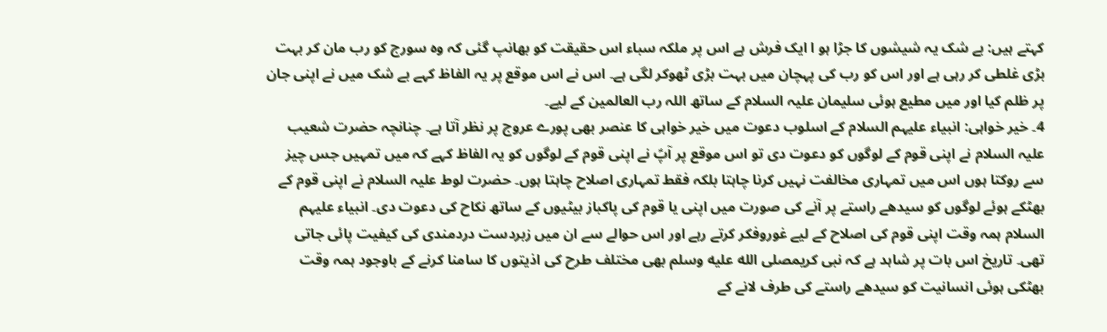کہتے ہیں: بے شک یہ شیشوں کا جڑا ہو ا ایک فرش ہے اس پر ملکہ سباء اس حقیقت کو بھانپ گئی کہ وہ سورج کو رب مان کر بہت بڑی غلطی کر رہی ہے اور اس کو رب کی پہچان میں بہت بڑی ٹھوکر لگی ہے۔ اس نے اس موقع پر یہ الفاظ کہے بے شک میں نے اپنی جان پر ظلم کیا اور میں مطیع ہوئی سلیمان علیہ السلام کے ساتھ اللہ رب العالمین کے لیے۔
4۔ خیر خواہی: انبیاء علیہم السلام کے اسلوب دعوت میں خیر خواہی کا عنصر بھی پورے عروج پر نظر آتا ہے۔ چنانچہ حضرت شعیب علیہ السلام نے اپنی قوم کے لوگوں کو دعوت دی تو اس موقع پر آپؑ نے اپنی قوم کے لوگوں کو یہ الفاظ کہے کہ میں تمہیں جس چیز سے روکتا ہوں اس میں تمہاری مخالفت نہیں کرنا چاہتا بلکہ فقط تمہاری اصلاح چاہتا ہوں۔ حضرت لوط علیہ السلام نے اپنی قوم کے بھٹکے ہوئے لوگوں کو سیدھے راستے پر آنے کی صورت میں اپنی یا قوم کی پاکباز بیٹیوں کے ساتھ نکاح کی دعوت دی۔ انبیاء علیہم السلام ہمہ وقت اپنی قوم کی اصلاح کے لیے غوروفکر کرتے رہے اور اس حوالے سے ان میں زبردست دردمندی کی کیفیت پائی جاتی تھی۔ تاریخ اس بات پر شاہد ہے کہ نبی کریمصلى الله عليه وسلم بھی مختلف طرح کی اذیتوں کا سامنا کرنے کے باوجود ہمہ وقت بھٹکی ہوئی انسانیت کو سیدھے راستے کی طرف لانے کے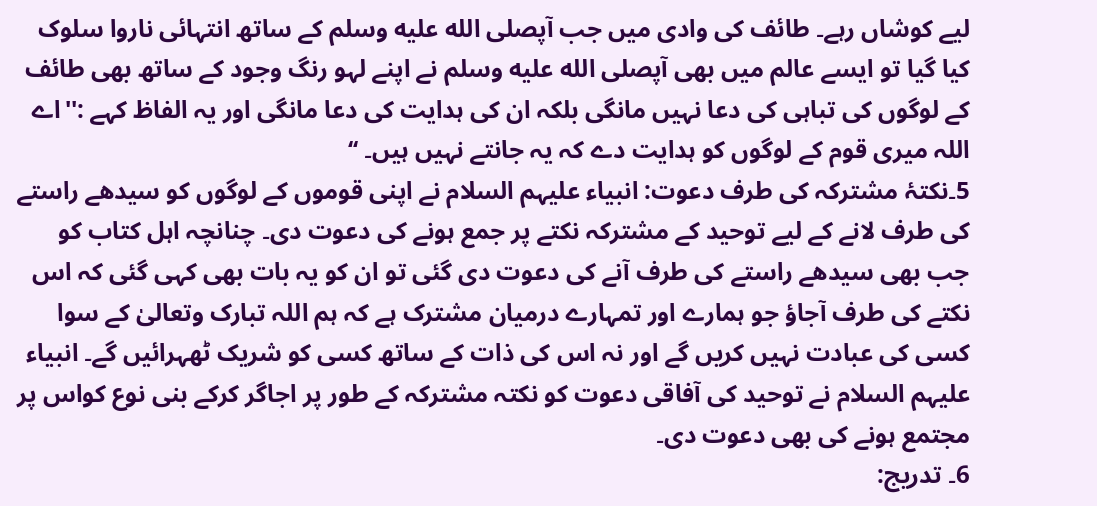لیے کوشاں رہے۔ طائف کی وادی میں جب آپصلى الله عليه وسلم کے ساتھ انتہائی ناروا سلوک کیا گیا تو ایسے عالم میں بھی آپصلى الله عليه وسلم نے اپنے لہو رنگ وجود کے ساتھ بھی طائف کے لوگوں کی تباہی کی دعا نہیں مانگی بلکہ ان کی ہدایت کی دعا مانگی اور یہ الفاظ کہے :''اے اللہ میری قوم کے لوگوں کو ہدایت دے کہ یہ جانتے نہیں ہیں۔ ‘‘
5۔نکتۂ مشترکہ کی طرف دعوت: انبیاء علیہم السلام نے اپنی قوموں کے لوگوں کو سیدھے راستے کی طرف لانے کے لیے توحید کے مشترکہ نکتے پر جمع ہونے کی دعوت دی۔ چنانچہ اہل کتاب کو جب بھی سیدھے راستے کی طرف آنے کی دعوت دی گئی تو ان کو یہ بات بھی کہی گئی کہ اس نکتے کی طرف آجاؤ جو ہمارے اور تمہارے درمیان مشترک ہے کہ ہم اللہ تبارک وتعالیٰ کے سوا کسی کی عبادت نہیں کریں گے اور نہ اس کی ذات کے ساتھ کسی کو شریک ٹھہرائیں گے۔ انبیاء علیہم السلام نے توحید کی آفاقی دعوت کو نکتہ مشترکہ کے طور پر اجاگر کرکے بنی نوع کواس پر مجتمع ہونے کی بھی دعوت دی۔
6۔ تدریج: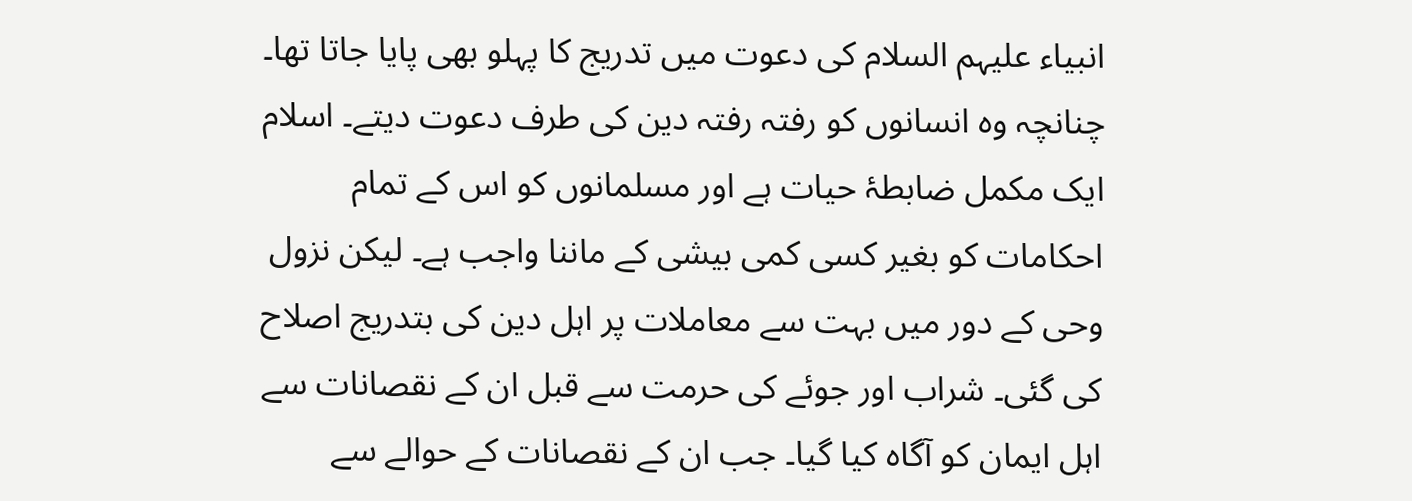انبیاء علیہم السلام کی دعوت میں تدریج کا پہلو بھی پایا جاتا تھا۔ چنانچہ وہ انسانوں کو رفتہ رفتہ دین کی طرف دعوت دیتے۔ اسلام ایک مکمل ضابطۂ حیات ہے اور مسلمانوں کو اس کے تمام احکامات کو بغیر کسی کمی بیشی کے ماننا واجب ہے۔ لیکن نزول وحی کے دور میں بہت سے معاملات پر اہل دین کی بتدریج اصلاح کی گئی۔ شراب اور جوئے کی حرمت سے قبل ان کے نقصانات سے اہل ایمان کو آگاہ کیا گیا۔ جب ان کے نقصانات کے حوالے سے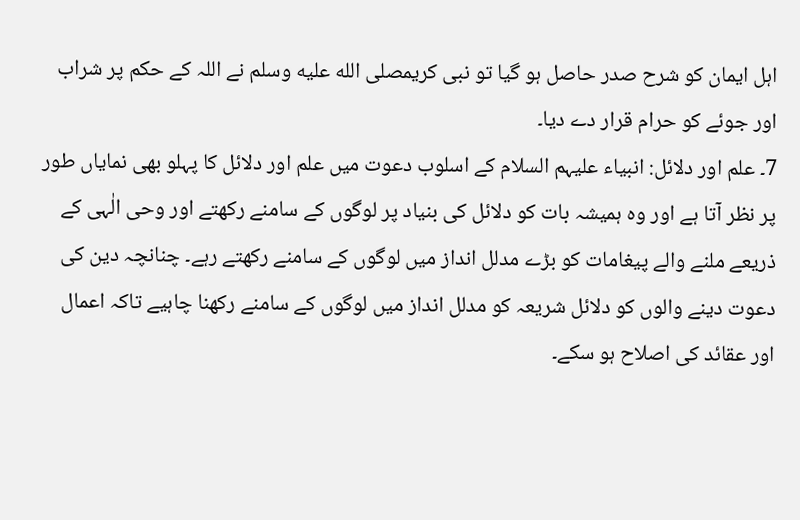اہل ایمان کو شرح صدر حاصل ہو گیا تو نبی کریمصلى الله عليه وسلم نے اللہ کے حکم پر شراب اور جوئے کو حرام قرار دے دیا۔
7۔ علم اور دلائل: انبیاء علیہم السلام کے اسلوب دعوت میں علم اور دلائل کا پہلو بھی نمایاں طور پر نظر آتا ہے اور وہ ہمیشہ بات کو دلائل کی بنیاد پر لوگوں کے سامنے رکھتے اور وحی الٰہی کے ذریعے ملنے والے پیغامات کو بڑے مدلل انداز میں لوگوں کے سامنے رکھتے رہے۔ چنانچہ دین کی دعوت دینے والوں کو دلائل شریعہ کو مدلل انداز میں لوگوں کے سامنے رکھنا چاہیے تاکہ اعمال اور عقائد کی اصلاح ہو سکے۔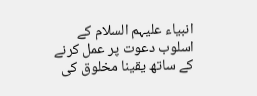انبیاء علیہم السلام کے اسلوب دعوت پر عمل کرنے کے ساتھ یقینا مخلوق کی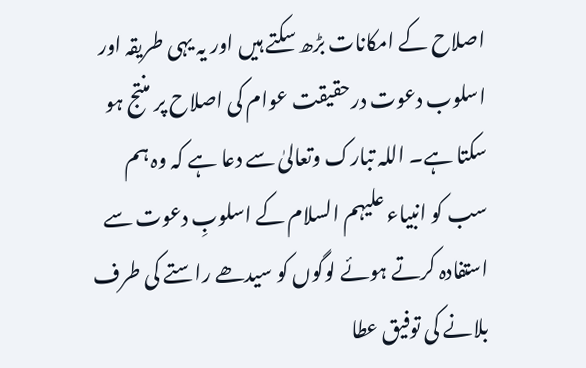اصلاح کے امکانات بڑھ سکتے ہیں اور یہ یہی طریقہ اور اسلوب دعوت درحقیقت عوام کی اصلاح پر منتج ہو سکتا ہے۔ اللہ تبارک وتعالیٰ سے دعا ہے کہ وہ ہم سب کو انبیاء علیہم السلام کے اسلوبِ دعوت سے استفادہ کرتے ہوئے لوگوں کو سیدھے راستے کی طرف بلانے کی توفیق عطا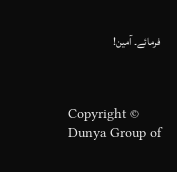فرمائے۔ آمین!



Copyright © Dunya Group of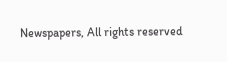Newspapers, All rights reserved